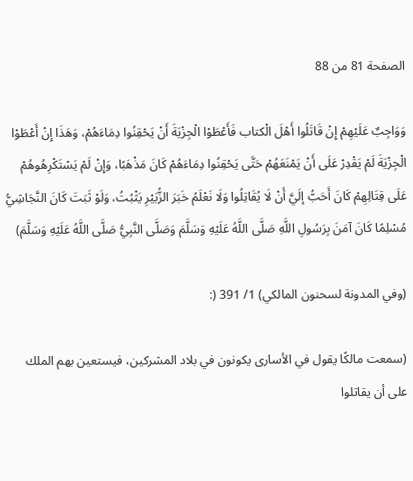الصفحة 81 من 88

وَوَاجِبٌ عَلَيْهِمْ إِنْ قَاتَلُوا أَهْلَ الْكتاب فَأَعْطَوْا الْجِزْيَةَ أَنْ يَحْقِنُوا دِمَاءَهُمْ، وَهَذَا إِنْ أَعْطَوْا الْجِزْيَةَ لَمْ يَقْدِرْ عَلَى أَنْ يَمْنَعَهُمْ حَتَّى يَحْقِنُوا دِمَاءَهُمْ كَانَ مَذْهَبًا، وَإِنْ لَمْ يَسْتَكْرِهُوهُمْ عَلَى قِتَالِهِمْ كَانَ أَحَبُّ إلَيَّ أَنْ لَا يُقَاتِلُوا وَلَا نَعْلَمُ خَبَرَ الزُّبَيْرِ يَثْبُتُ، وَلَوْ ثَبَتَ كَانَ النَّجَاشِيُّ مُسْلِمًا كَانَ آمَنَ بِرَسُولِ اللَّهِ صَلَّى اللَّهُ عَلَيْهِ وَسَلَّمَ وَصَلَّى النَّبِيُّ صَلَّى اللَّهُ عَلَيْهِ وَسَلَّمَ)

(وفي المدونة لسحنون المالكي) 1/ 391 (:

(سمعت مالكًا يقول في الأسارى يكونون في بلاد المشركين، فيستعين بهم الملك على أن يقاتلوا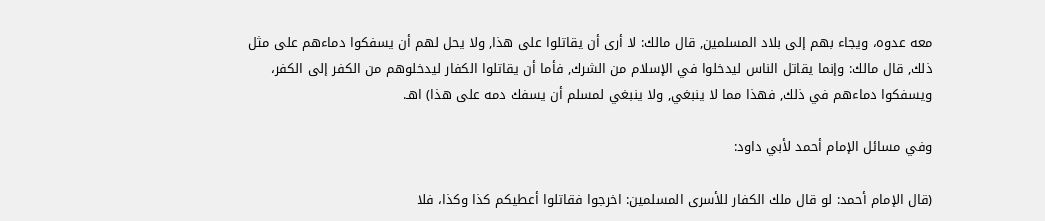معه عدوه، ويجاء بهم إلى بلاد المسلمين, قال مالك: لا أرى أن يقاتلوا على هذا, ولا يحل لهم أن يسفكوا دماءهم على مثل ذلك, قال مالك: وإنما يقاتل الناس ليدخلوا في الإسلام من الشرك, فأما أن يقاتلوا الكفار ليدخلوهم من الكفر إلى الكفر، ويسفكوا دماءهم في ذلك, فهذا مما لا ينبغي, ولا ينبغي لمسلم أن يسفك دمه على هذا) اهـ.

وفي مسائل الإمام أحمد لأبي داود:

(قال الإمام أحمد: لو قال ملك الكفار للأسرى المسلمين: اخرجوا فقاتلوا أعطيكم كذا وكذا، فلا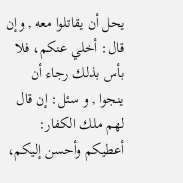يحل أن يقاتلوا معه , وإن قال: أخلي عنكم، فلا بأس بذلك رجاء أن ينجوا , و سئل: إن قال لهم ملك الكفار: أعطيكم وأحسن إليكم،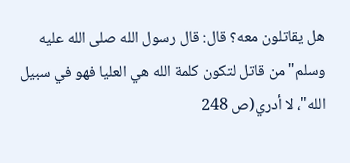هل يقاتلون معه؟ قال: قال رسول الله صلى الله عليه وسلم"من قاتل لتكون كلمة الله هي العليا فهو في سبيل الله"، لا أدري(ص 248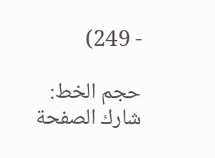- 249)

حجم الخط:
شارك الصفحة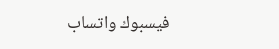فيسبوك واتساب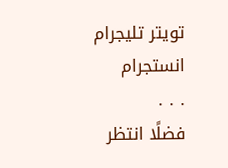تويتر تليجرام انستجرام
. . .
فضلًا انتظر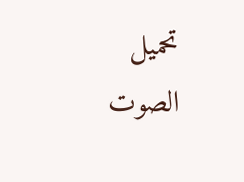تحميل الصوت